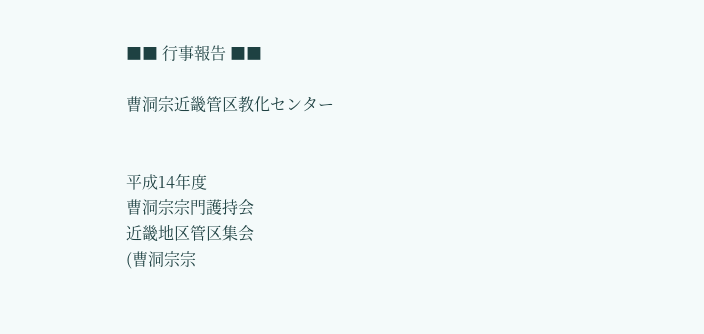■■ 行事報告 ■■

曹洞宗近畿管区教化センター


平成14年度
曹洞宗宗門護持会
近畿地区管区集会
(曹洞宗宗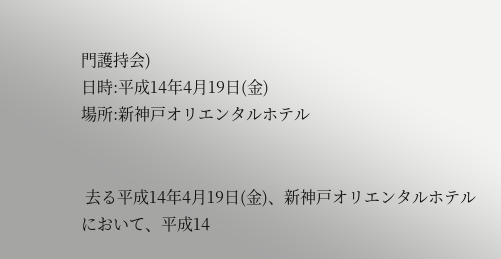門護持会)
日時:平成14年4月19日(金)
場所:新神戸オリエンタルホテル


 去る平成14年4月19日(金)、新神戸オリエンタルホテルにおいて、平成14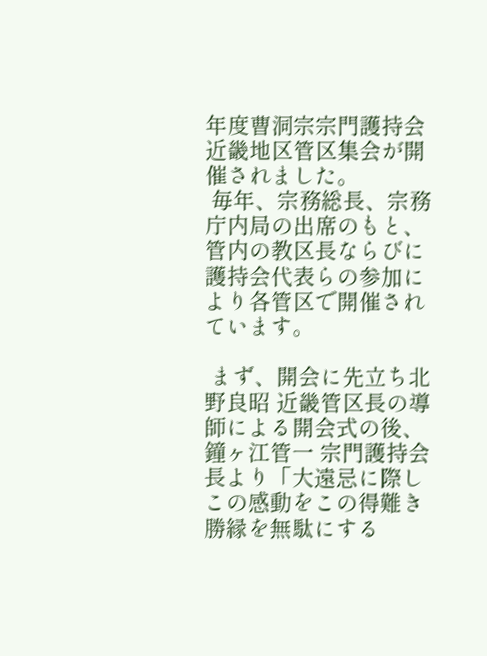年度曹洞宗宗門護持会近畿地区管区集会が開催されました。
 毎年、宗務総長、宗務庁内局の出席のもと、管内の教区長ならびに護持会代表らの参加により各管区で開催されています。

 まず、開会に先立ち北野良昭 近畿管区長の導師による開会式の後、鐘ヶ江管一 宗門護持会長より「大遠忌に際しこの感動をこの得難き勝縁を無駄にする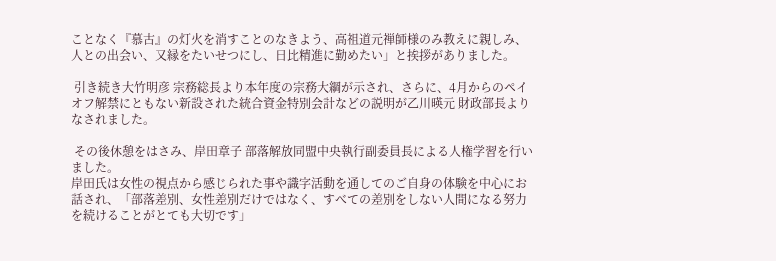ことなく『慕古』の灯火を消すことのなきよう、高祖道元禅師様のみ教えに親しみ、人との出会い、又縁をたいせつにし、日比精進に勤めたい」と挨拶がありました。

 引き続き大竹明彦 宗務総長より本年度の宗務大綱が示され、さらに、4月からのペイオフ解禁にともない新設された統合資金特別会計などの説明が乙川暎元 財政部長よりなされました。

 その後休憩をはさみ、岸田章子 部落解放同盟中央執行副委員長による人権学習を行いました。
岸田氏は女性の視点から感じられた事や識字活動を通してのご自身の体験を中心にお話され、「部落差別、女性差別だけではなく、すべての差別をしない人間になる努力を続けることがとても大切です」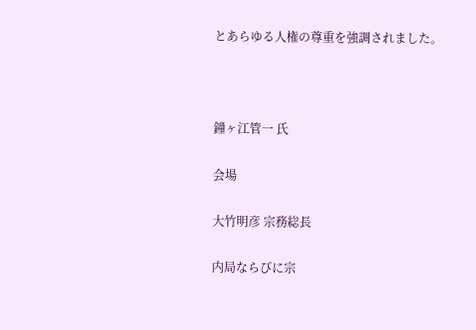とあらゆる人権の尊重を強調されました。



鐘ヶ江管一 氏

会場

大竹明彦 宗務総長

内局ならびに宗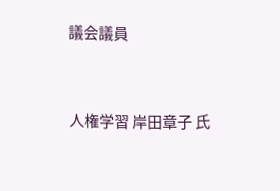議会議員


人権学習 岸田章子 氏